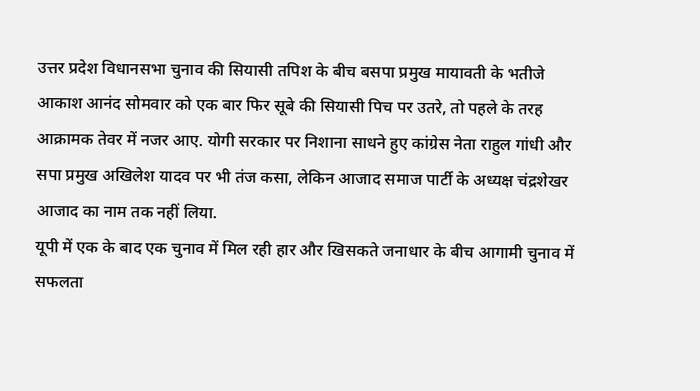उत्तर प्रदेश विधानसभा चुनाव की सियासी तपिश के बीच बसपा प्रमुख मायावती के भतीजे आकाश आनंद सोमवार को एक बार फिर सूबे की सियासी पिच पर उतरे, तो पहले के तरह आक्रामक तेवर में नजर आए. योगी सरकार पर निशाना साधने हुए कांग्रेस नेता राहुल गांधी और सपा प्रमुख अखिलेश यादव पर भी तंज कसा, लेकिन आजाद समाज पार्टी के अध्यक्ष चंद्रशेखर आजाद का नाम तक नहीं लिया.
यूपी में एक के बाद एक चुनाव में मिल रही हार और खिसकते जनाधार के बीच आगामी चुनाव में सफलता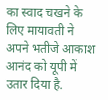का स्वाद चखने के लिए मायावती ने अपने भतीजे आकाश आनंद को यूपी में उतार दिया है.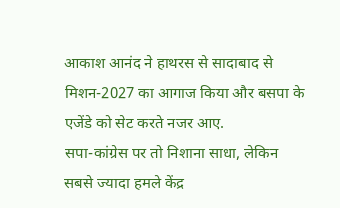आकाश आनंद ने हाथरस से सादाबाद से मिशन-2027 का आगाज किया और बसपा के एजेंडे को सेट करते नजर आए.
सपा-कांग्रेस पर तो निशाना साधा, लेकिन सबसे ज्यादा हमले केंद्र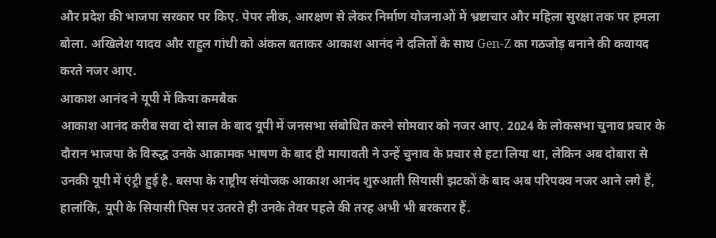और प्रदेश की भाजपा सरकार पर किए. पेपर लीक, आरक्षण से लेकर निर्माण योजनाओं में भ्रष्टाचार और महिला सुरक्षा तक पर हमला बोला. अखिलेश यादव और राहुल गांधी को अंकल बताकर आकाश आनंद ने दलितों के साथ Gen-Z का गठजोड़ बनाने की कवायद करते नजर आए.
आकाश आनंद ने यूपी में किया कमबैक
आकाश आनंद करीब सवा दो साल के बाद यूपी में जनसभा संबोधित करने सोमवार को नजर आए. 2024 के लोकसभा चुनाव प्रचार के दौरान भाजपा के विरुद्ध उनके आक्रामक भाषण के बाद ही मायावती ने उन्हें चुनाव के प्रचार से हटा लिया था, लेकिन अब दोबारा से उनकी यूपी में एंट्री हुई है. बसपा के राष्ट्रीय संयोजक आकाश आनंद शुरुआती सियासी झटकों के बाद अब परिपक्व नजर आने लगे हैं, हालांकि, यूपी के सियासी पिस पर उतरते ही उनके तेवर पहले की तरह अभी भी बरकरार हैं.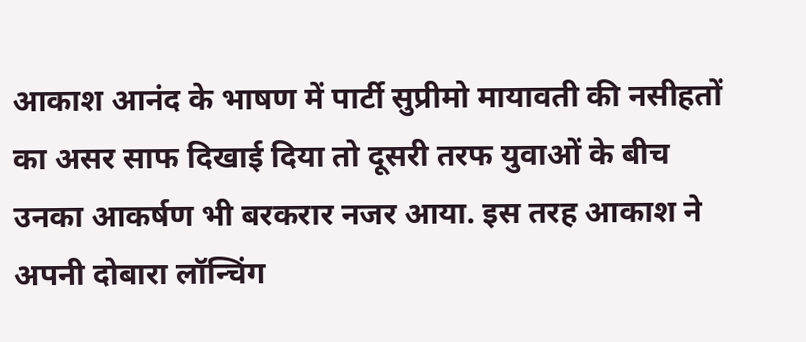आकाश आनंद के भाषण में पार्टी सुप्रीमो मायावती की नसीहतों का असर साफ दिखाई दिया तो दूसरी तरफ युवाओं के बीच उनका आकर्षण भी बरकरार नजर आया. इस तरह आकाश ने अपनी दोबारा लॉन्चिंग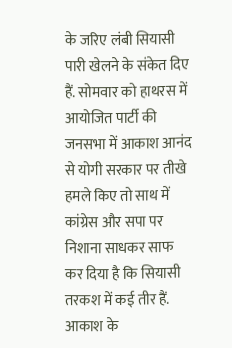के जरिए लंबी सियासी पारी खेलने के संकेत दिए हैं. सोमवार को हाथरस में आयोजित पार्टी की जनसभा में आकाश आनंद से योगी सरकार पर तीखे हमले किए तो साथ में कांग्रेस और सपा पर निशाना साधकर साफ कर दिया है कि सियासी तरकश में कई तीर हैं.
आकाश के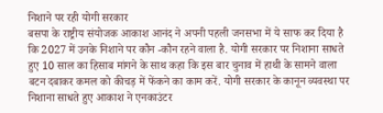निशाने पर रही योगी सरकार
बसपा के राष्ट्रीय संयोजक आकाश आनंद ने अपनी पहली जनसभा में ये साफ कर दिया है कि 2027 में उनके निशाने पर कौन -कौन रहने वाला है. योगी सरकार पर निशाना साधते हुए 10 साल का हिसाब मांगने के साथ कहा कि इस बार चुनाव में हाथी के सामने वाला बटन दबाकर कमल को कीचड़ में फेंकने का काम करें. योगी सरकार के कानून व्यवस्था पर निशाना साधते हुए आकाश ने एनकाउंटर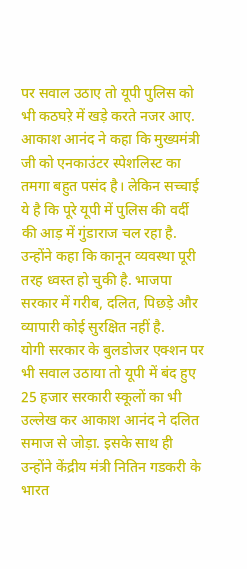पर सवाल उठाए तो यूपी पुलिस को भी कठघऱे में खड़े करते नजर आए.
आकाश आनंद ने कहा कि मुख्यमंत्री जी को एनकाउंटर स्पेशलिस्ट का तमगा बहुत पसंद है। लेकिन सच्चाई ये है कि पूरे यूपी में पुलिस की वर्दी की आड़ में गुंडाराज चल रहा है. उन्होंने कहा कि कानून व्यवस्था पूरी तरह ध्वस्त हो चुकी है. भाजपा सरकार में गरीब, दलित, पिछड़े और व्यापारी कोई सुरक्षित नहीं है.
योगी सरकार के बुलडोजर एक्शन पर भी सवाल उठाया तो यूपी में बंद हुए 25 हजार सरकारी स्कूलों का भी उल्लेख कर आकाश आनंद ने दलित समाज से जोड़ा. इसके साथ ही उन्होंने केंद्रीय मंत्री नितिन गडकरी के भारत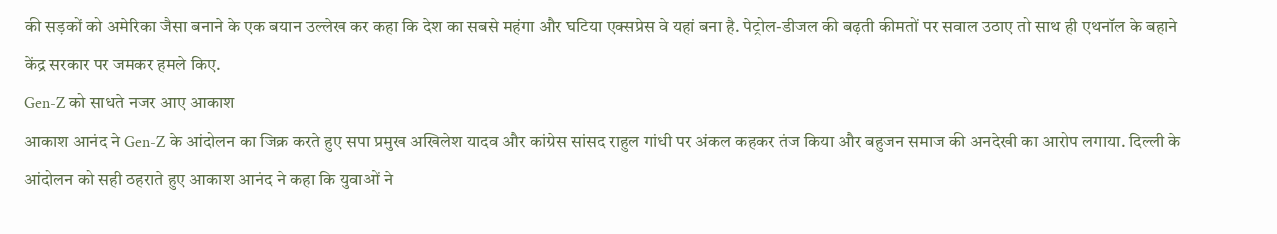की सड़कों को अमेरिका जैसा बनाने के एक बयान उल्लेख कर कहा कि देश का सबसे महंगा और घटिया एक्सप्रेस वे यहां बना है. पेट्रोल-डीजल की बढ़ती कीमतों पर सवाल उठाए तो साथ ही एथनॉल के बहाने केंद्र सरकार पर जमकर हमले किए.
Gen-Z को साधते नजर आए आकाश
आकाश आनंद ने Gen-Z के आंदोलन का जिक्र करते हुए सपा प्रमुख अखिलेश यादव और कांग्रेस सांसद राहुल गांधी पर अंकल कहकर तंज किया और बहुजन समाज की अनदेखी का आरोप लगाया. दिल्ली के आंदोलन को सही ठहराते हुए आकाश आनंद ने कहा कि युवाओं ने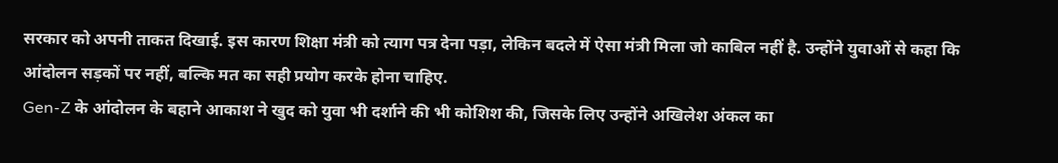सरकार को अपनी ताकत दिखाई. इस कारण शिक्षा मंत्री को त्याग पत्र देना पड़ा, लेकिन बदले में ऐसा मंत्री मिला जो काबिल नहीं है. उन्होंने युवाओं से कहा कि आंदोलन सड़कों पर नहीं, बल्कि मत का सही प्रयोग करके होना चाहिए.
Gen-Z के आंदोलन के बहाने आकाश ने खुद को युवा भी दर्शाने की भी कोशिश की, जिसके लिए उन्होंने अखिलेश अंकल का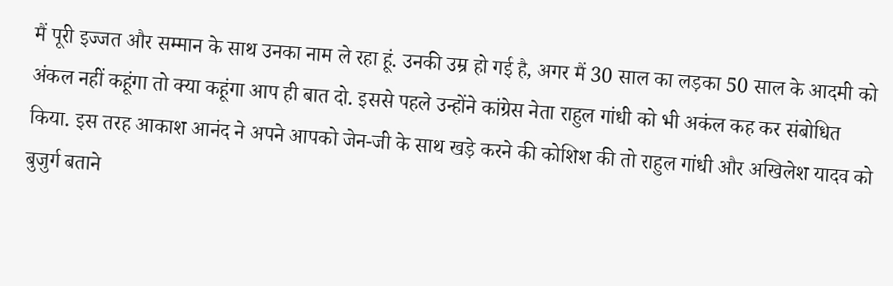मैं पूरी इज्जत और सम्मान के साथ उनका नाम ले रहा हूं. उनकी उम्र हो गई है, अगर मैं 30 साल का लड़का 50 साल के आदमी को अंकल नहीं कहूंगा तो क्या कहूंगा आप ही बात दो. इससे पहले उन्होंने कांग्रेस नेता राहुल गांधी को भी अकंल कह कर संबोधित किया. इस तरह आकाश आनंद ने अपने आपको जेन-जी के साथ खड़े करने की कोशिश की तो राहुल गांधी और अखिलेश यादव को बुजुर्ग बताने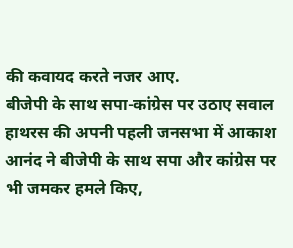की कवायद करते नजर आए.
बीजेपी के साथ सपा-कांग्रेस पर उठाए सवाल
हाथरस की अपनी पहली जनसभा में आकाश आनंद ने बीजेपी के साथ सपा और कांग्रेस पर भी जमकर हमले किए,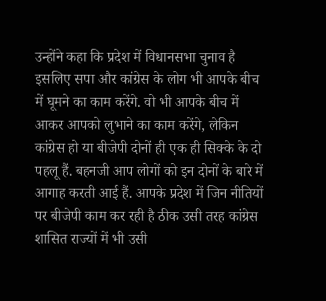उन्होंने कहा कि प्रदेश में विधानसभा चुनाव है इसलिए सपा और कांग्रेस के लोग भी आपके बीच में घूमने का काम करेंगे. वो भी आपके बीच में आकर आपको लुभाने का काम करेंगे, लेकिन कांग्रेस हो या बीजेपी दोनों ही एक ही सिक्के के दो पहलू हैं. बहनजी आप लोगों को इन दोनों के बारे में आगाह करती आई हैं. आपके प्रदेश में जिन नीतियों पर बीजेपी काम कर रही है ठीक उसी तरह कांग्रेस शासित राज्यों में भी उसी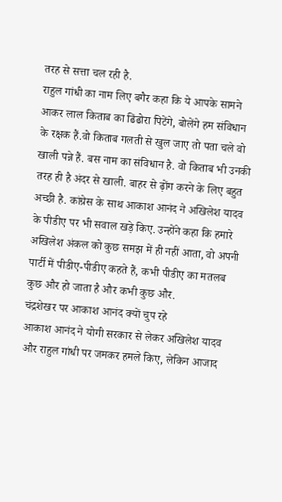तरह से सत्ता चल रही है.
राहुल गांधी का नाम लिए बगैर कहा कि ये आपके सामने आकर लाल किताब का ढिंढोरा पिटेंगे, बोलेंगे हम संविधान के रक्षक हैं.वो किताब गलती से खुल जाए तो पता चले वो खाली पन्ने हैं. बस नाम का संविधान है. वो किताब भी उनकी तरह ही है अंदर से खाली. बाहर से ढ़ोंग करने के लिए बहुत अच्छी है. कांग्रेस के साथ आकाश आनंद ने अखिलेश यादव के पीडीए पर भी सवाल खड़े किए. उन्होंने कहा कि हमारे अखिलेश अंकल को कुछ समझ में ही नहीं आता, वो अपनी पार्टी में पीडीए-पीडीए कहते हैं, कभी पीडीए का मतलब कुछ और हो जाता है और कभी कुछ और.
चंद्रशेखर पर आकाश आनंद क्यों चुप रहे
आकाश आनंद ने योगी सरकार से लेकर अखिलेश यादव और राहुल गांधी पर जमकर हमले किए, लेकिन आजाद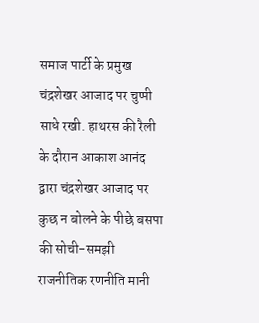समाज पार्टी के प्रमुख चंद्रशेखर आजाद पर चुप्पी साधे रखी. हाथरस की रैली के दौरान आकाश आनंद द्वारा चंद्रशेखर आजाद पर कुछ न बोलने के पीछे बसपा की सोची-समझी राजनीतिक रणनीति मानी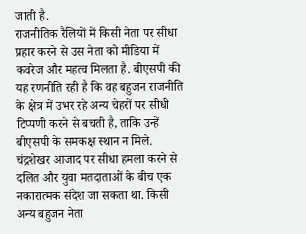जाती है.
राजनीतिक रैलियों में किसी नेता पर सीधा प्रहार करने से उस नेता को मीडिया में कवरेज और महत्व मिलता है. बीएसपी की यह रणनीति रही है कि वह बहुजन राजनीति के क्षेत्र में उभर रहे अन्य चेहरों पर सीधी टिप्पणी करने से बचती है, ताकि उन्हें बीएसपी के समकक्ष स्थान न मिले.
चंद्रशेखर आजाद पर सीधा हमला करने से दलित और युवा मतदाताओं के बीच एक नकारात्मक संदेश जा सकता था. किसी अन्य बहुजन नेता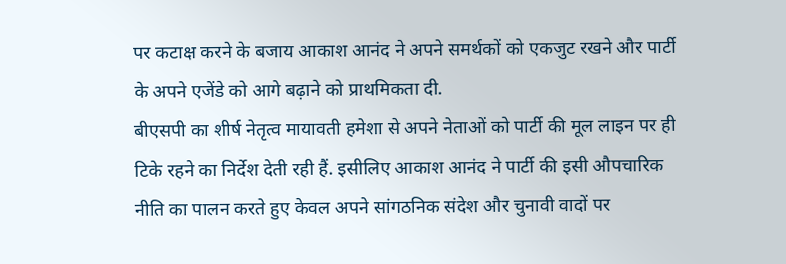पर कटाक्ष करने के बजाय आकाश आनंद ने अपने समर्थकों को एकजुट रखने और पार्टी के अपने एजेंडे को आगे बढ़ाने को प्राथमिकता दी.
बीएसपी का शीर्ष नेतृत्व मायावती हमेशा से अपने नेताओं को पार्टी की मूल लाइन पर ही टिके रहने का निर्देश देती रही हैं. इसीलिए आकाश आनंद ने पार्टी की इसी औपचारिक नीति का पालन करते हुए केवल अपने सांगठनिक संदेश और चुनावी वादों पर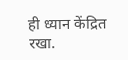ही ध्यान केंद्रित रखा.